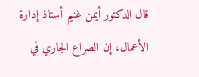قال الدكتور أيمن غنيم أستاذ إدارة الأعمال، إن الصراع الجاري في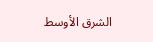الشرق الأوسط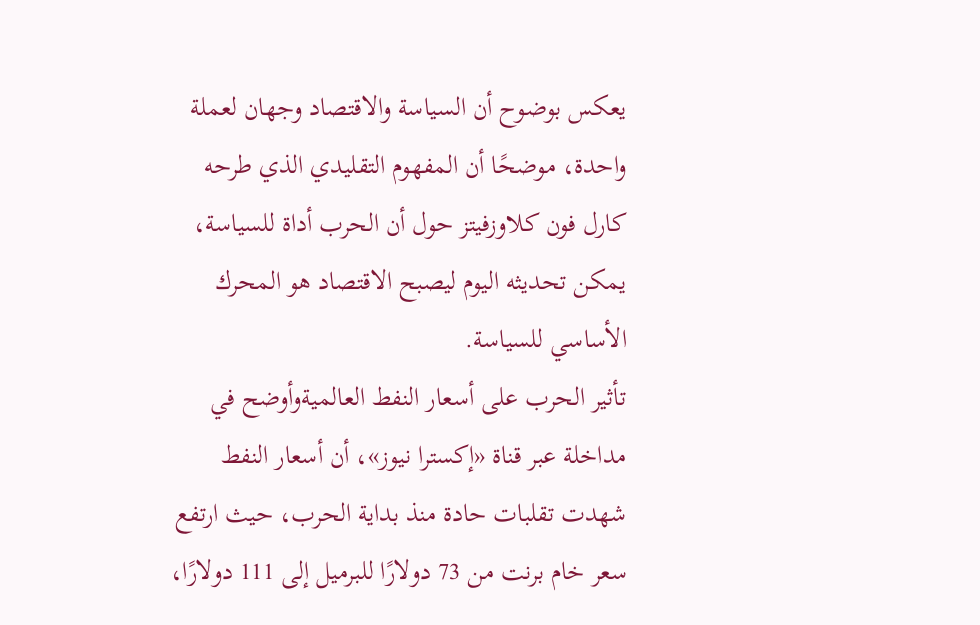يعكس بوضوح أن السياسة والاقتصاد وجهان لعملة واحدة، موضحًا أن المفهوم التقليدي الذي طرحه كارل فون كلاوزفيتز حول أن الحرب أداة للسياسة، يمكن تحديثه اليوم ليصبح الاقتصاد هو المحرك الأساسي للسياسة.
تأثير الحرب على أسعار النفط العالميةوأوضح في مداخلة عبر قناة «إكسترا نيوز»، أن أسعار النفط شهدت تقلبات حادة منذ بداية الحرب، حيث ارتفع سعر خام برنت من 73 دولارًا للبرميل إلى 111 دولارًا،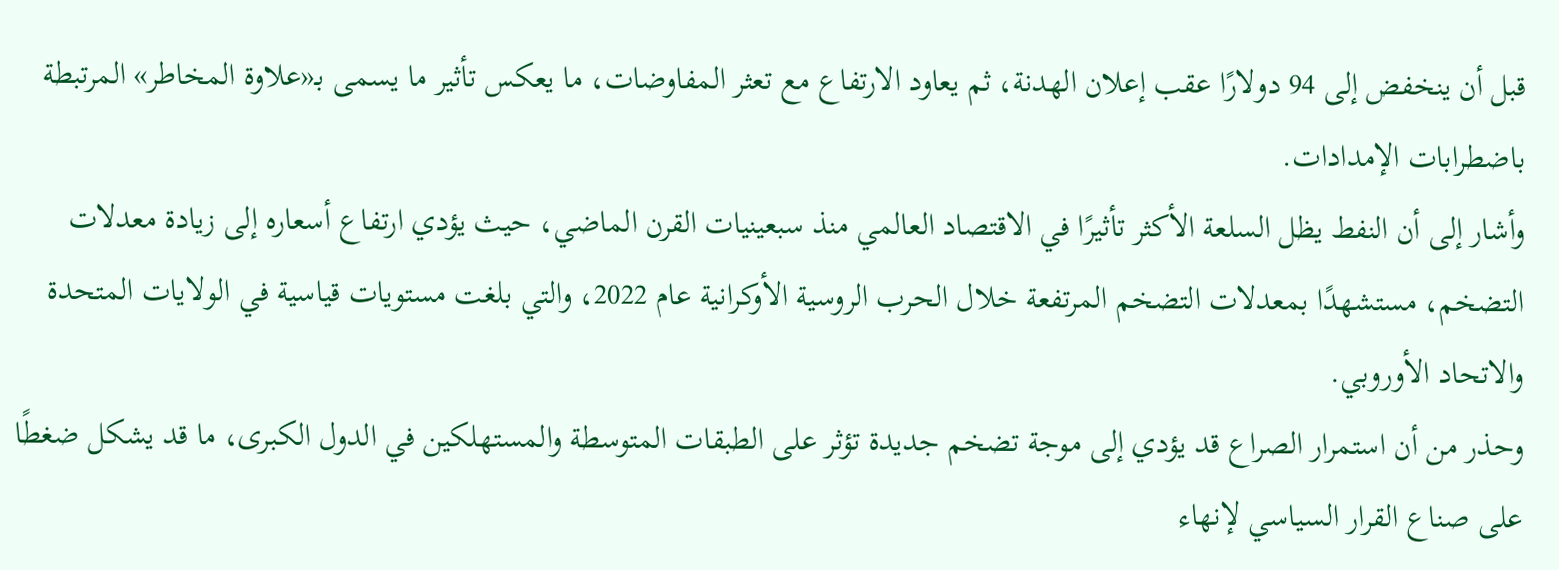قبل أن ينخفض إلى 94 دولارًا عقب إعلان الهدنة، ثم يعاود الارتفاع مع تعثر المفاوضات، ما يعكس تأثير ما يسمى بـ«علاوة المخاطر» المرتبطة باضطرابات الإمدادات.
وأشار إلى أن النفط يظل السلعة الأكثر تأثيرًا في الاقتصاد العالمي منذ سبعينيات القرن الماضي، حيث يؤدي ارتفاع أسعاره إلى زيادة معدلات التضخم، مستشهدًا بمعدلات التضخم المرتفعة خلال الحرب الروسية الأوكرانية عام 2022، والتي بلغت مستويات قياسية في الولايات المتحدة والاتحاد الأوروبي.
وحذر من أن استمرار الصراع قد يؤدي إلى موجة تضخم جديدة تؤثر على الطبقات المتوسطة والمستهلكين في الدول الكبرى، ما قد يشكل ضغطًا على صناع القرار السياسي لإنهاء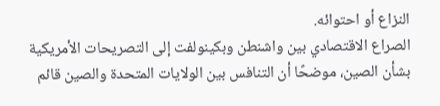النزاع أو احتوائه.
الصراع الاقتصادي بين واشنطن وبكينولفت إلى التصريحات الأمريكية بشأن الصين، موضحًا أن التنافس بين الولايات المتحدة والصين قائم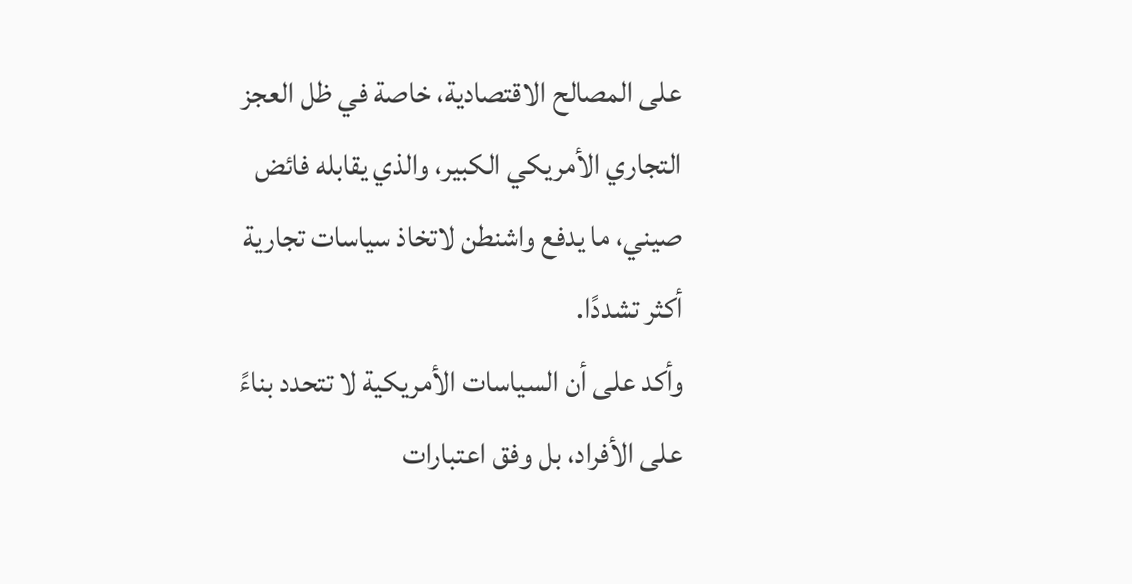على المصالح الاقتصادية، خاصة في ظل العجز التجاري الأمريكي الكبير، والذي يقابله فائض صيني، ما يدفع واشنطن لاتخاذ سياسات تجارية أكثر تشددًا.
وأكد على أن السياسات الأمريكية لا تتحدد بناءً على الأفراد، بل وفق اعتبارات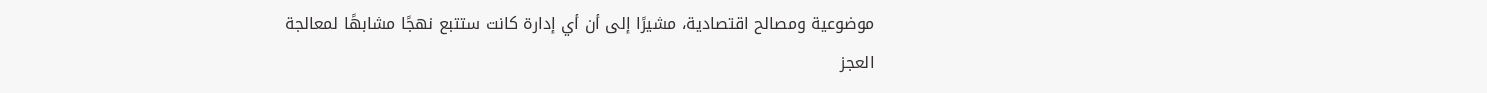موضوعية ومصالح اقتصادية، مشيرًا إلى أن أي إدارة كانت ستتبع نهجًا مشابهًا لمعالجة العجز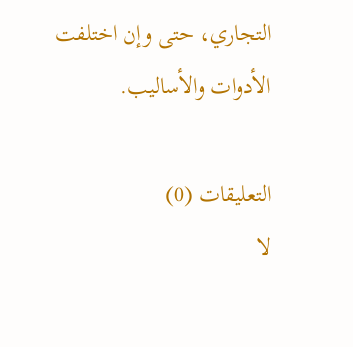التجاري، حتى وإن اختلفت الأدوات والأساليب.

التعليقات (0)
لا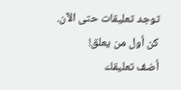توجد تعليقات حتى الآن. كن أول من يعلق!
أضف تعليقك